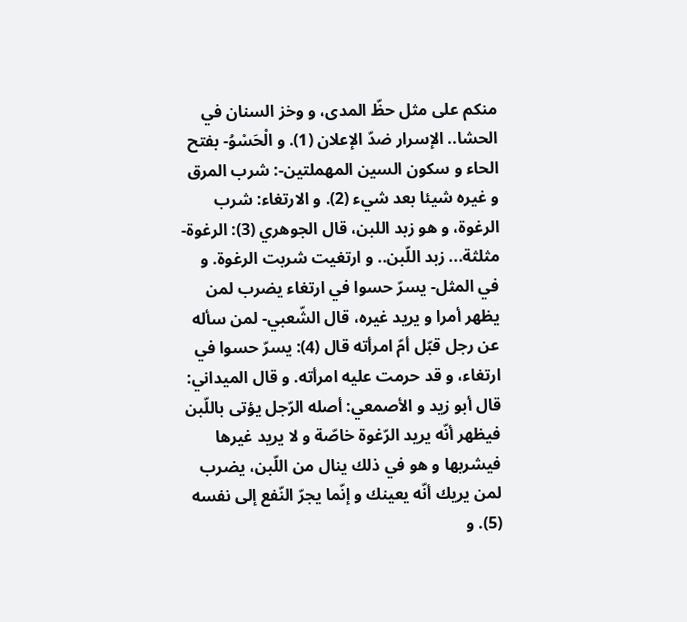منكم على مثل حظّ المدى، و وخز السنان في الحشا.. الإسرار ضدّ الإعلان (1). و الْحَسْوُ- بفتح الحاء و سكون السين المهملتين-: شرب المرق و غيره شيئا بعد شيء (2). و الارتغاء: شرب الرغوة، و هو زبد اللبن، قال الجوهري (3): الرغوة- مثلثة... زبد اللّبن.. و ارتغيت شربت الرغوة. و في المثل- يسرّ حسوا في ارتغاء يضرب لمن يظهر أمرا و يريد غيره، قال الشّعبي- لمن سأله عن رجل قبّل أمّ امرأته قال (4): يسرّ حسوا في ارتغاء، و قد حرمت عليه امرأته. و قال الميداني: قال أبو زيد و الأصمعي: أصله الرّجل يؤتى باللّبن فيظهر أنّه يريد الرّغوة خاصّة و لا يريد غيرها فيشربها و هو في ذلك ينال من اللّبن، يضرب لمن يريك أنّه يعينك و إنّما يجرّ النّفع إلى نفسه (5). و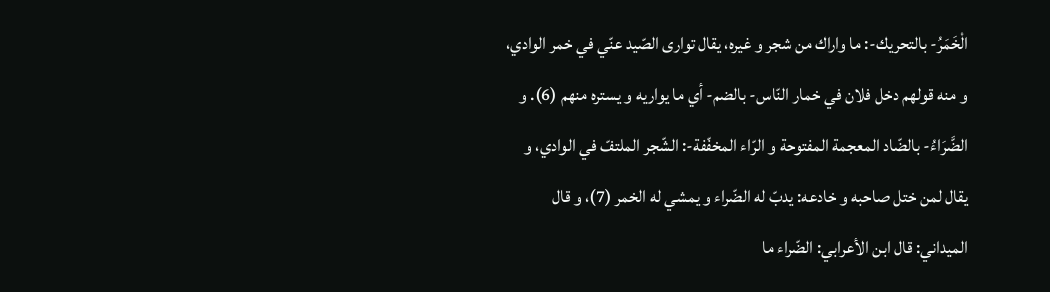الْخَمَرُ- بالتحريك-: ما واراك من شجر و غيره، يقال توارى الصّيد عنّي في خمر الوادي، و منه قولهم دخل فلان في خمار النّاس- بالضم- أي ما يواريه و يستره منهم (6). و الضَّرَاءُ- بالضّاد المعجمة المفتوحة و الرّاء المخفّفة-: الشّجر الملتفّ في الوادي، و يقال لمن ختل صاحبه و خادعه: يدبّ له الضّراء و يمشي له الخمر (7)، و قال الميداني: قال ابن الأعرابي: الضّراء ما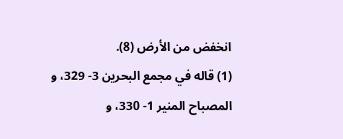انخفض من الأرض (8).
(1) قاله في مجمع البحرين 3- 329، و المصباح المنير 1- 330، و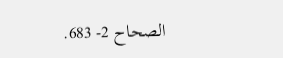الصحاح 2- 683.